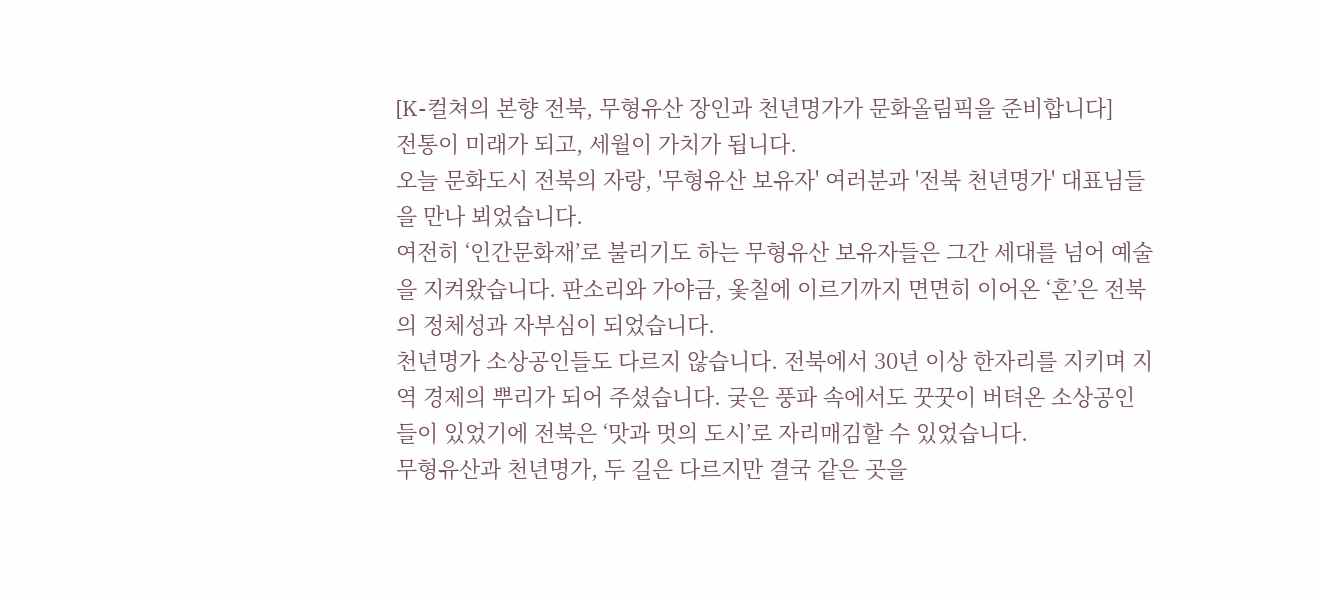[K-컬쳐의 본향 전북, 무형유산 장인과 천년명가가 문화올림픽을 준비합니다]
전통이 미래가 되고, 세월이 가치가 됩니다.
오늘 문화도시 전북의 자랑, '무형유산 보유자' 여러분과 '전북 천년명가' 대표님들을 만나 뵈었습니다.
여전히 ‘인간문화재’로 불리기도 하는 무형유산 보유자들은 그간 세대를 넘어 예술을 지켜왔습니다. 판소리와 가야금, 옻칠에 이르기까지 면면히 이어온 ‘혼’은 전북의 정체성과 자부심이 되었습니다.
천년명가 소상공인들도 다르지 않습니다. 전북에서 30년 이상 한자리를 지키며 지역 경제의 뿌리가 되어 주셨습니다. 궂은 풍파 속에서도 꿋꿋이 버텨온 소상공인들이 있었기에 전북은 ‘맛과 멋의 도시’로 자리매김할 수 있었습니다.
무형유산과 천년명가, 두 길은 다르지만 결국 같은 곳을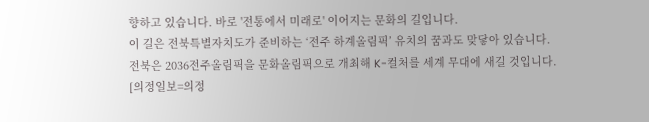향하고 있습니다. 바로 '전통에서 미래로' 이어지는 문화의 길입니다.
이 길은 전북특별자치도가 준비하는 ‘전주 하계올림픽’ 유치의 꿈과도 맞닿아 있습니다.
전북은 2036전주올림픽을 문화올림픽으로 개최해 K-컬처를 세계 무대에 새길 것입니다.
[의정일보=의정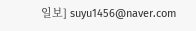일보] suyu1456@naver.com